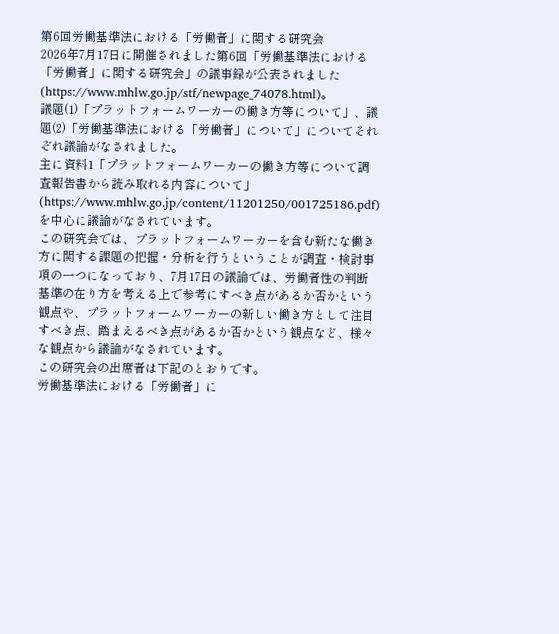第6回労働基準法における「労働者」に関する研究会
2026年7月17日に開催されました第6回「労働基準法における「労働者」に関する研究会」の議事録が公表されました(https://www.mhlw.go.jp/stf/newpage_74078.html)。
議題(1)「プラットフォームワーカーの働き方等について」、議題(2)「労働基準法における「労働者」について」についてそれぞれ議論がなされました。
主に資料1「プラットフォームワーカーの働き方等について調査報告書から読み取れる内容について」(https://www.mhlw.go.jp/content/11201250/001725186.pdf)を中心に議論がなされています。
この研究会では、プラットフォームワーカーを含む新たな働き方に関する課題の把握・分析を行うということが調査・検討事項の一つになっており、7月17日の議論では、労働者性の判断基準の在り方を考える上で参考にすべき点があるか否かという観点や、プラットフォームワーカーの新しい働き方として注目すべき点、踏まえるべき点があるか否かという観点など、様々な観点から議論がなされています。
この研究会の出席者は下記のとおりです。
労働基準法における「労働者」に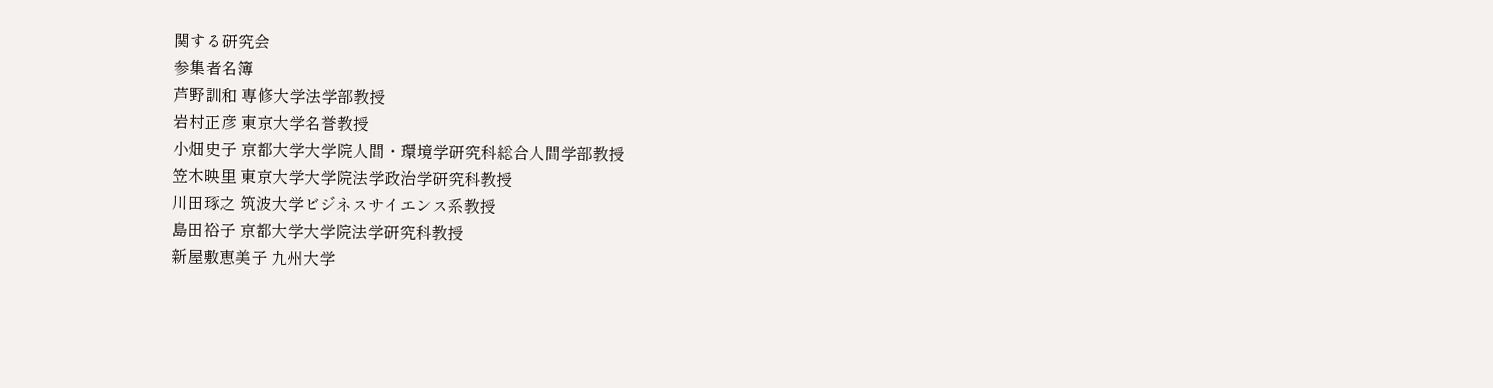関する研究会
参集者名簿
芦野訓和 専修大学法学部教授
岩村正彦 東京大学名誉教授
小畑史子 京都大学大学院人間・環境学研究科総合人間学部教授
笠木映里 東京大学大学院法学政治学研究科教授
川田琢之 筑波大学ビジネスサイエンス系教授
島田裕子 京都大学大学院法学研究科教授
新屋敷恵美子 九州大学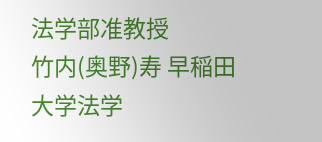法学部准教授
竹内(奥野)寿 早稲田大学法学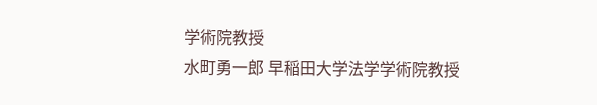学術院教授
水町勇一郎 早稲田大学法学学術院教授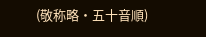(敬称略・五十音順)